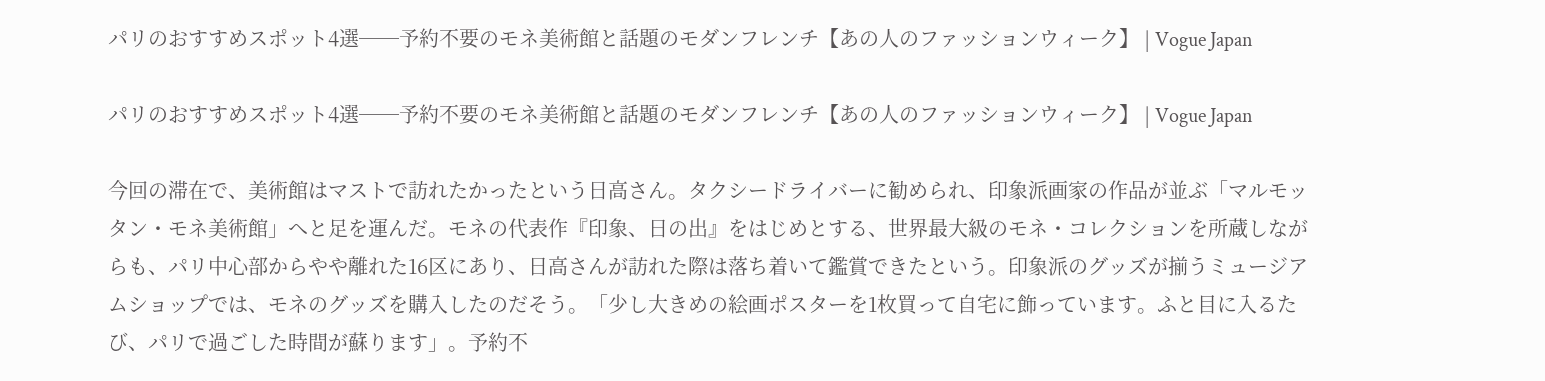パリのおすすめスポット4選──予約不要のモネ美術館と話題のモダンフレンチ【あの人のファッションウィーク】 | Vogue Japan

パリのおすすめスポット4選──予約不要のモネ美術館と話題のモダンフレンチ【あの人のファッションウィーク】 | Vogue Japan

今回の滞在で、美術館はマストで訪れたかったという日高さん。タクシードライバーに勧められ、印象派画家の作品が並ぶ「マルモッタン・モネ美術館」へと足を運んだ。モネの代表作『印象、日の出』をはじめとする、世界最大級のモネ・コレクションを所蔵しながらも、パリ中心部からやや離れた16区にあり、日高さんが訪れた際は落ち着いて鑑賞できたという。印象派のグッズが揃うミュージアムショップでは、モネのグッズを購入したのだそう。「少し大きめの絵画ポスターを1枚買って自宅に飾っています。ふと目に入るたび、パリで過ごした時間が蘇ります」。予約不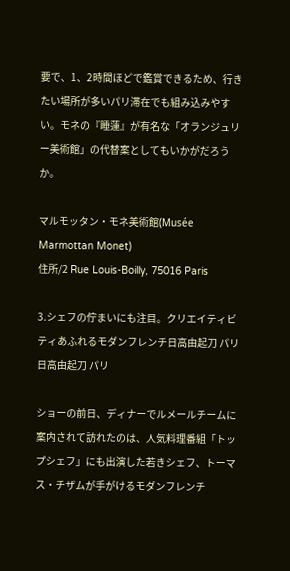要で、1、2時間ほどで鑑賞できるため、行きたい場所が多いパリ滞在でも組み込みやすい。モネの『睡蓮』が有名な「オランジュリー美術館」の代替案としてもいかがだろうか。

マルモッタン・モネ美術館(Musée Marmottan Monet)
住所/2 Rue Louis-Boilly, 75016 Paris

3.シェフの佇まいにも注目。クリエイティビティあふれるモダンフレンチ日高由起刀 パリ日高由起刀 パリ

ショーの前日、ディナーでルメールチームに案内されて訪れたのは、人気料理番組「トップシェフ」にも出演した若きシェフ、トーマス・チザムが手がけるモダンフレンチ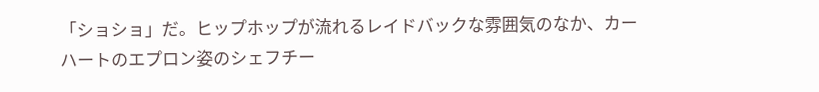「ショショ」だ。ヒップホップが流れるレイドバックな雰囲気のなか、カーハートのエプロン姿のシェフチー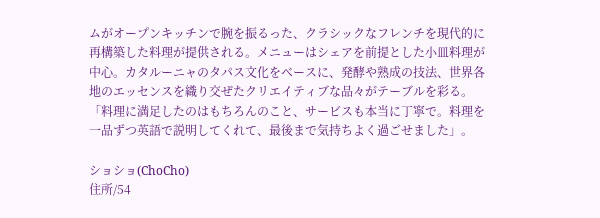ムがオープンキッチンで腕を振るった、クラシックなフレンチを現代的に再構築した料理が提供される。メニューはシェアを前提とした小皿料理が中心。カタルーニャのタパス文化をベースに、発酵や熟成の技法、世界各地のエッセンスを織り交ぜたクリエイティブな品々がテーブルを彩る。「料理に満足したのはもちろんのこと、サービスも本当に丁寧で。料理を一品ずつ英語で説明してくれて、最後まで気持ちよく過ごせました」。

ショショ(ChoCho)
住所/54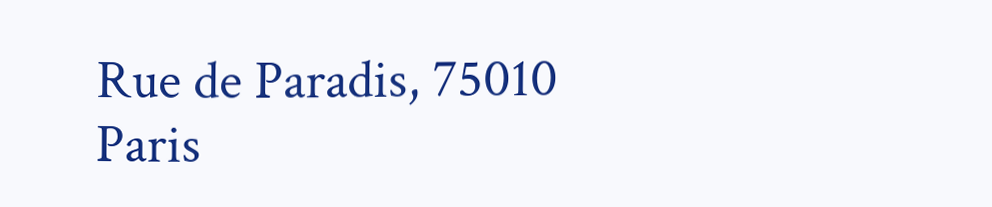Rue de Paradis, 75010 Paris